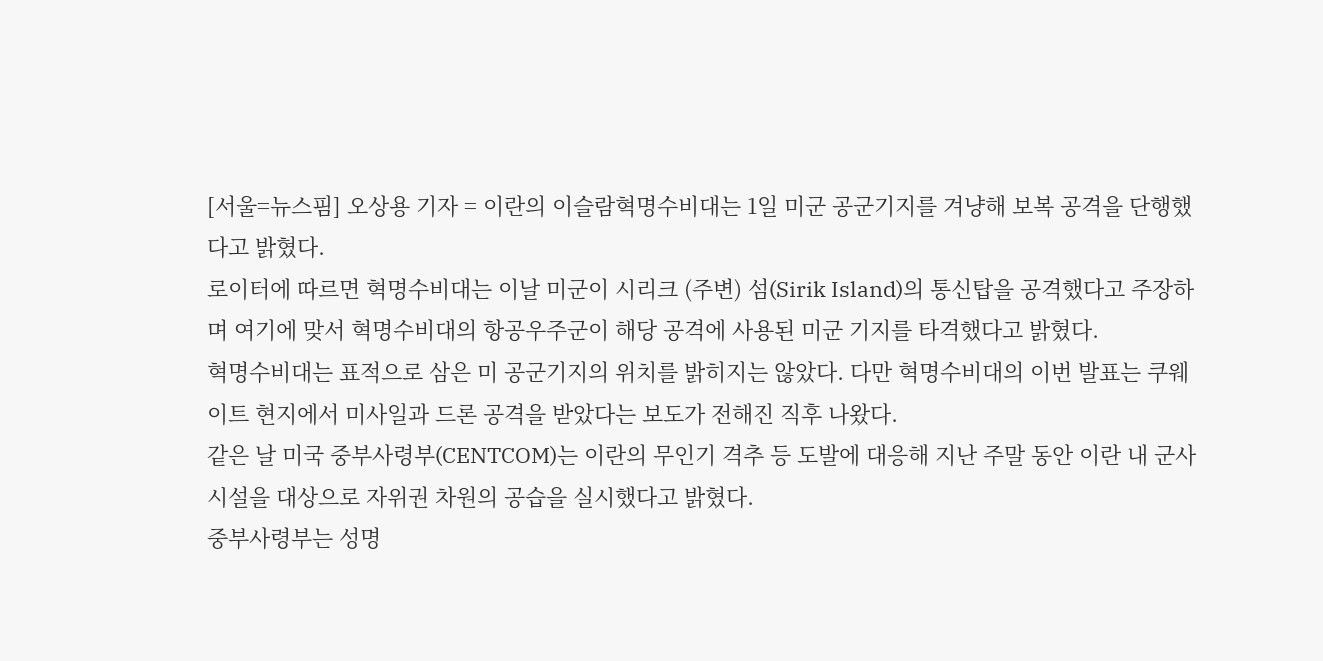[서울=뉴스핌] 오상용 기자 = 이란의 이슬람혁명수비대는 1일 미군 공군기지를 겨냥해 보복 공격을 단행했다고 밝혔다.
로이터에 따르면 혁명수비대는 이날 미군이 시리크 (주변) 섬(Sirik Island)의 통신탑을 공격했다고 주장하며 여기에 맞서 혁명수비대의 항공우주군이 해당 공격에 사용된 미군 기지를 타격했다고 밝혔다.
혁명수비대는 표적으로 삼은 미 공군기지의 위치를 밝히지는 않았다. 다만 혁명수비대의 이번 발표는 쿠웨이트 현지에서 미사일과 드론 공격을 받았다는 보도가 전해진 직후 나왔다.
같은 날 미국 중부사령부(CENTCOM)는 이란의 무인기 격추 등 도발에 대응해 지난 주말 동안 이란 내 군사시설을 대상으로 자위권 차원의 공습을 실시했다고 밝혔다.
중부사령부는 성명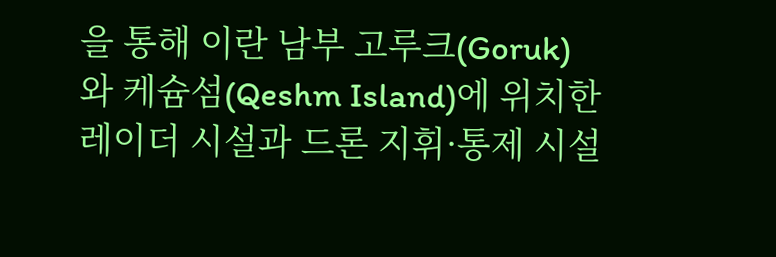을 통해 이란 남부 고루크(Goruk)와 케슘섬(Qeshm Island)에 위치한 레이더 시설과 드론 지휘·통제 시설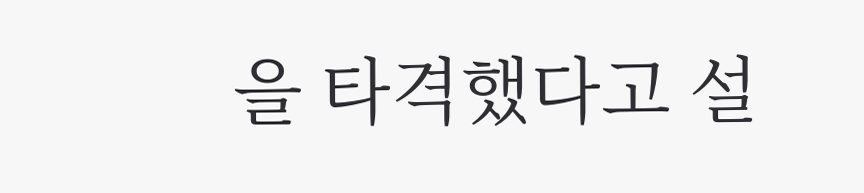을 타격했다고 설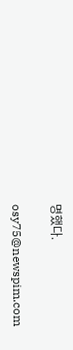명했다.

osy75@newspim.com